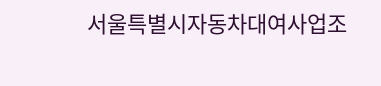서울특별시자동차대여사업조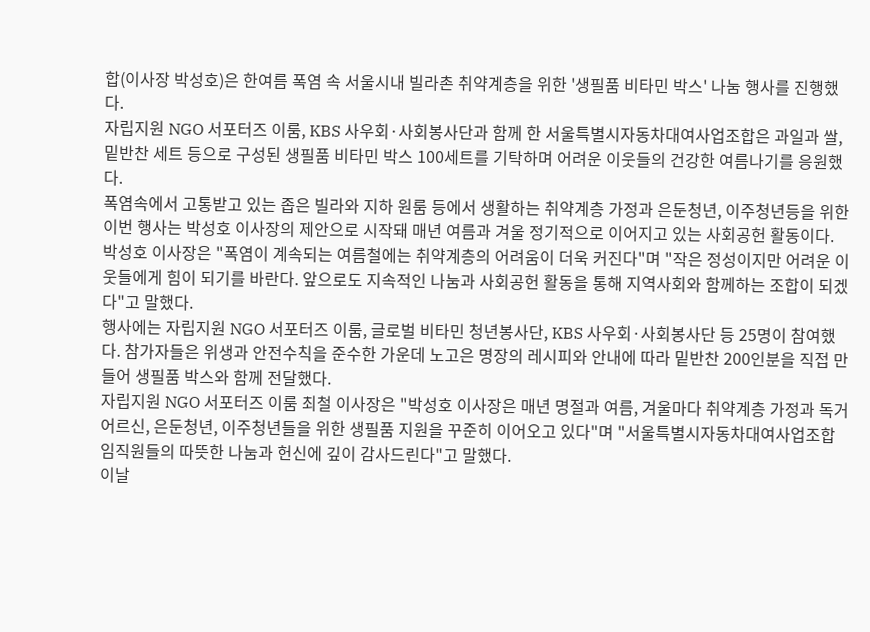합(이사장 박성호)은 한여름 폭염 속 서울시내 빌라촌 취약계층을 위한 '생필품 비타민 박스' 나눔 행사를 진행했다.
자립지원 NGO 서포터즈 이룸, KBS 사우회·사회봉사단과 함께 한 서울특별시자동차대여사업조합은 과일과 쌀, 밑반찬 세트 등으로 구성된 생필품 비타민 박스 100세트를 기탁하며 어려운 이웃들의 건강한 여름나기를 응원했다.
폭염속에서 고통받고 있는 좁은 빌라와 지하 원룸 등에서 생활하는 취약계층 가정과 은둔청년, 이주청년등을 위한 이번 행사는 박성호 이사장의 제안으로 시작돼 매년 여름과 겨울 정기적으로 이어지고 있는 사회공헌 활동이다.
박성호 이사장은 "폭염이 계속되는 여름철에는 취약계층의 어려움이 더욱 커진다"며 "작은 정성이지만 어려운 이웃들에게 힘이 되기를 바란다. 앞으로도 지속적인 나눔과 사회공헌 활동을 통해 지역사회와 함께하는 조합이 되겠다"고 말했다.
행사에는 자립지원 NGO 서포터즈 이룸, 글로벌 비타민 청년봉사단, KBS 사우회·사회봉사단 등 25명이 참여했다. 참가자들은 위생과 안전수칙을 준수한 가운데 노고은 명장의 레시피와 안내에 따라 밑반찬 200인분을 직접 만들어 생필품 박스와 함께 전달했다.
자립지원 NGO 서포터즈 이룸 최철 이사장은 "박성호 이사장은 매년 명절과 여름, 겨울마다 취약계층 가정과 독거 어르신, 은둔청년, 이주청년들을 위한 생필품 지원을 꾸준히 이어오고 있다"며 "서울특별시자동차대여사업조합 임직원들의 따뜻한 나눔과 헌신에 깊이 감사드린다"고 말했다.
이날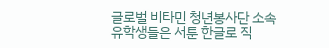글로벌 비타민 청년봉사단 소속 유학생들은 서툰 한글로 직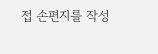접 손편지를 작성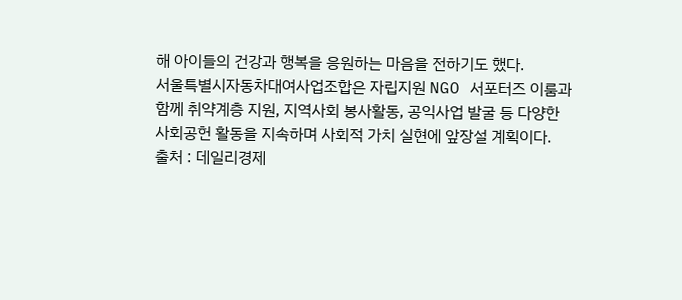해 아이들의 건강과 행복을 응원하는 마음을 전하기도 했다.
서울특별시자동차대여사업조합은 자립지원 NGO 서포터즈 이룸과 함께 취약계층 지원, 지역사회 봉사활동, 공익사업 발굴 등 다양한 사회공헌 활동을 지속하며 사회적 가치 실현에 앞장설 계획이다.
출처 : 데일리경제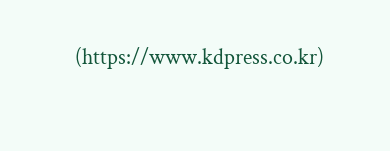(https://www.kdpress.co.kr)